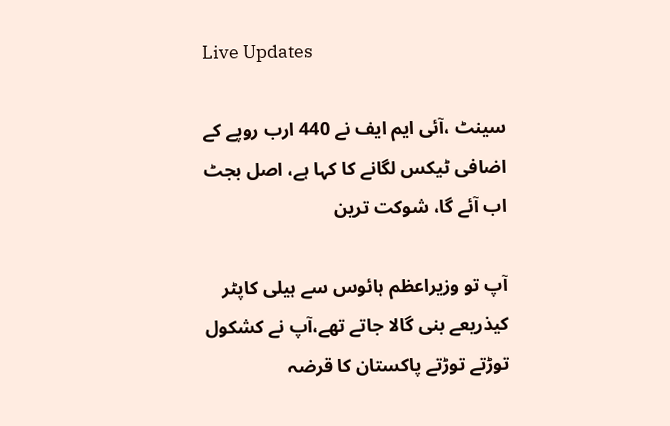Live Updates

سینٹ ،آئی ایم ایف نے 440 ارب روپے کے اضافی ٹیکس لگانے کا کہا ہے، اصل بجٹ اب آئے گا، شوکت ترین

آپ تو وزیراعظم ہائوس سے ہیلی کاپٹر کیذریعے بنی گالا جاتے تھے،آپ نے کشکول توڑتے توڑتے پاکستان کا قرضہ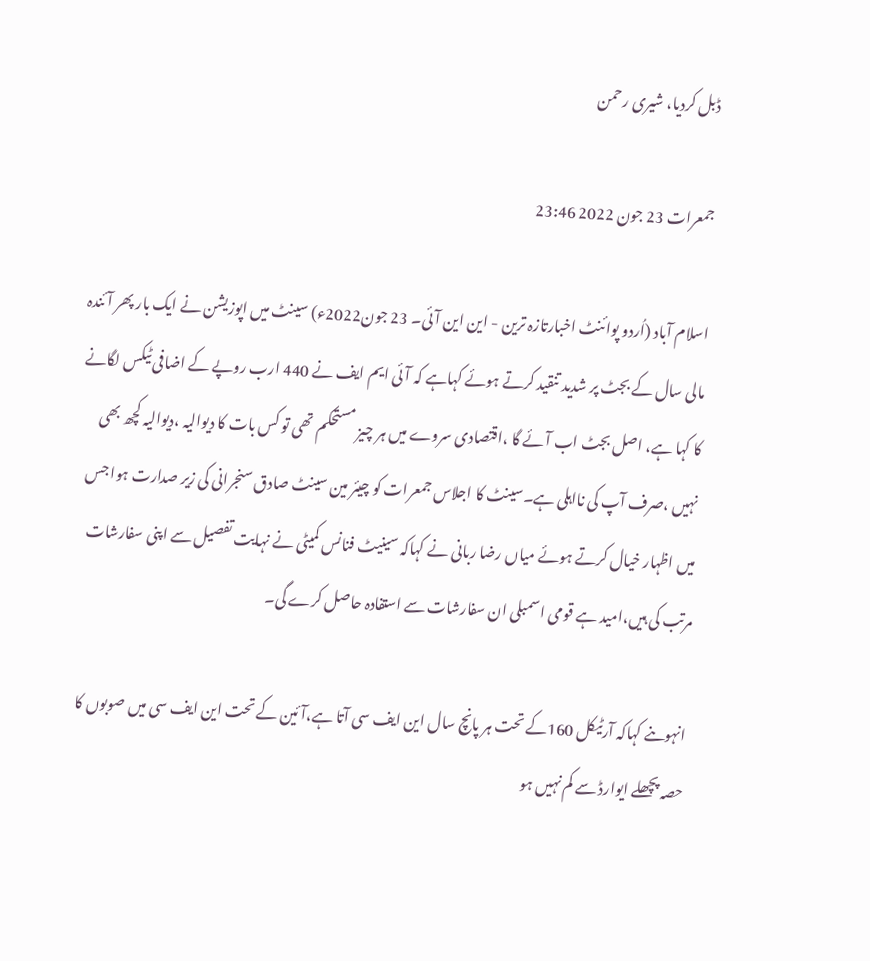ڈبل کردیا، شیری رحمن

جمعرات 23 جون 2022 23:46

اسلام آباد (اُردو پوائنٹ اخبارتازہ ترین - این این آئی۔ 23 جون2022ء) سینٹ میں اپوزیشن نے ایک بار پھر آئندہ مالی سال کے بجٹ پر شدید تنقید کرتے ہوئے کہاہے کہ آئی ایم ایف نے 440 ارب روپے کے اضافی ٹیکس لگانے کا کہا ہے، اصل بجٹ اب آئے گا ،اقتصادی سروے میں ہر چیز مستحکم تھی تو کس بات کا دیوالیہ ،دیوالیہ کچھ بھی نہیں ،صرف آپ کی نااہلی ہے۔سینٹ کا اجلاس جمعرات کو چیئر مین سینٹ صادق سنجرانی کی زیر صدارت ہوا جس میں اظہار خیال کرتے ہوئے میاں رضا ربانی نے کہاکہ سینیٹ فنانس کمیٹی نے نہایت تفصیل سے اپنی سفارشات مرتب کی ہیں،امید ہے قومی اسمبلی ان سفارشات سے استفادہ حاصل کرے گی۔

انہوںنے کہاکہ آرٹیکل 160کے تحت ہر پانچ سال این ایف سی آتا ہے،آئین کے تحت این ایف سی میں صوبوں کا حصہ پچھلے ایوارڈ سے کم نہیں ہو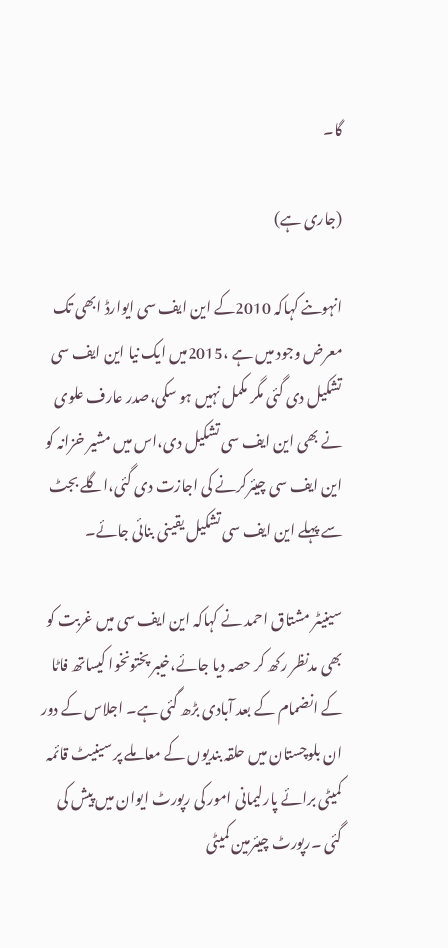گا۔

(جاری ہے)

انہوںنے کہاکہ 2010کے این ایف سی ایوارڈ ابھی تک معرض وجود میں ہے ،2015میں ایک نیا این ایف سی تشکیل دی گئی مگر مکمل نہیں ہو سکی،صدر عارف علوی نے بھی این ایف سی تشکیل دی،اس میں مشیر خزانہ کو این ایف سی چیئرکرنے کی اجازت دی گئی،اگلے بجٹ سے پہلے این ایف سی تشکیل یقینی بنائی جائے۔

سینیٹر مشتاق احمد نے کہاکہ این ایف سی میں غربت کو بھی مدنظر رکھ کر حصہ دیا جائے،خیبر پختونخوا کیساتھ فاٹا کے انضمام کے بعد آبادی بڑھ گئی ہے۔ اجلاس کے دور ان بلوچستان میں حلقہ بندیوں کے معاملے پر سینیٹ قائمہ کمیٹی برائے پارلیمانی امور کی رپورٹ ایوان میں پیش کی گئی ۔رپورٹ چیئرمین کمیٹی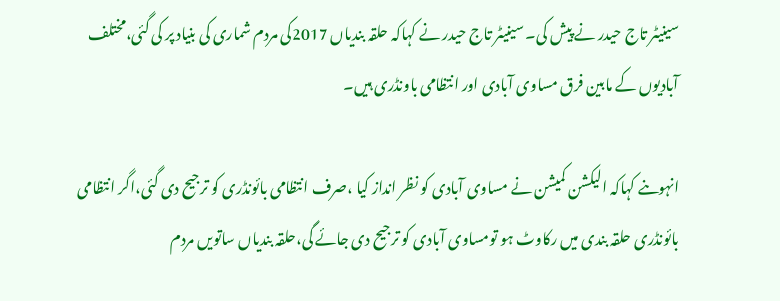سینیٹر تاج حیدر نے پیش کی۔ سینیٹر تاج حیدر نے کہاکہ حلقہ بندیاں 2017کی مردم شماری کی بنیاد پر کی گئی،مختلف آبادیوں کے مابین فرق مساوی آبادی اور انتظامی باونڈری ہیں۔

انہوںنے کہاکہ الیکشن کمیشن نے مساوی آبادی کو نظر انداز کیا ،صرف انتظامی بائونڈری کو ترجیح دی گئی،اگر انتظامی بائونڈری حلقہ بندی میں رکاوٹ ہو تومساوی آبادی کو ترجیح دی جائے گی،حلقہ بندیاں ساتویں مردم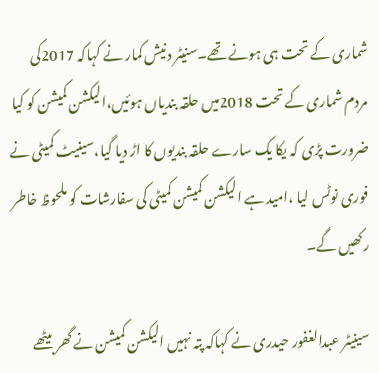شماری کے تحت ہی ہونے تھے۔سنیٹر دنیش کمار نے کہاکہ 2017کی مردم شماری کے تحت 2018میں حلقہ بندیاں ہوئیں،الیکشن کمیشن کو کیا ضرورت پڑی کہ یکا یک سارے حلقہ بندیوں کا اڑ دیا گیا،سینیٹ کمیٹی نے فوری نوٹس لیا ،امید ہے الیکشن کمیشن کمیٹی کی سفارشات کو ملحوظ خاطر رکھیں گے۔

سینیٹر عبدالغفور حیدری نے کہاکہ پتہ نہیں الیکشن کمیشن نے گھر بیٹھے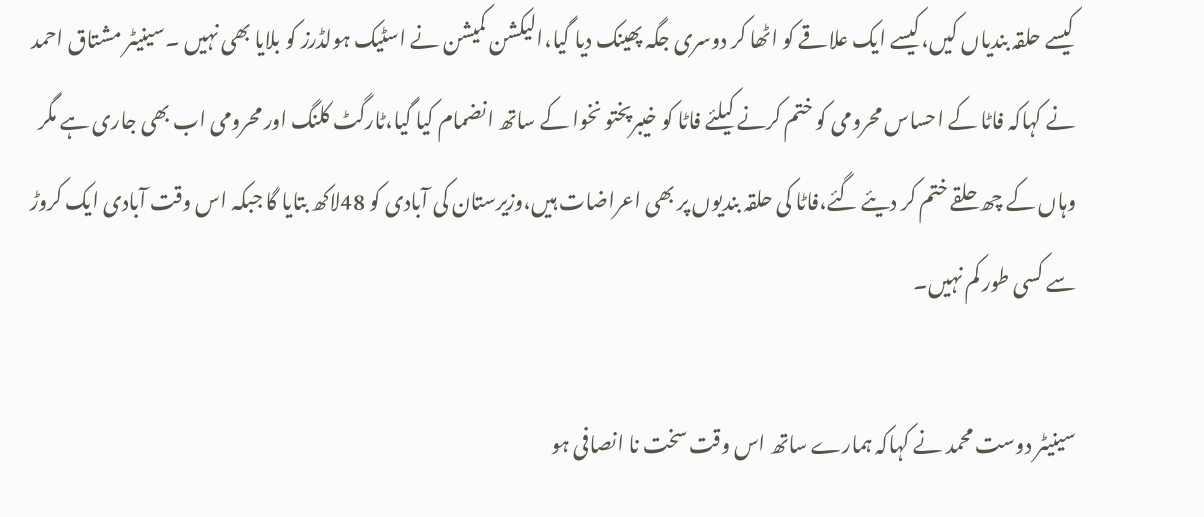کیسے حلقہ بندیاں کیں،کیسے ایک علاقے کو اٹھا کر دوسری جگہ پھینک دیا گیا،الیکشن کمیشن نے اسٹیک ہولڈرز کو بلایا بھی نہیں ۔سینیٹر مشتاق احمد نے کہاکہ فاٹا کے احساس محرومی کو ختم کرنے کیلئے فاٹا کو خیبرپختو نخوا کے ساتھ انضمام کیا گیا،ٹارگٹ کلنگ اور محرومی اب بھی جاری ہے مگر وہاں کے چھ حلقے ختم کر دیئے گئے،فاٹا کی حلقہ بندیوں پر بھی اعراضات ہیں،وزیرستان کی آبادی کو 48لاکھ بتایا گا جبکہ اس وقت آبادی ایک کروڑ سے کسی طور کم نہیں۔

سینیٹر دوست محمد نے کہاکہ ہمارے ساتھ اس وقت سخت نا انصافی ہو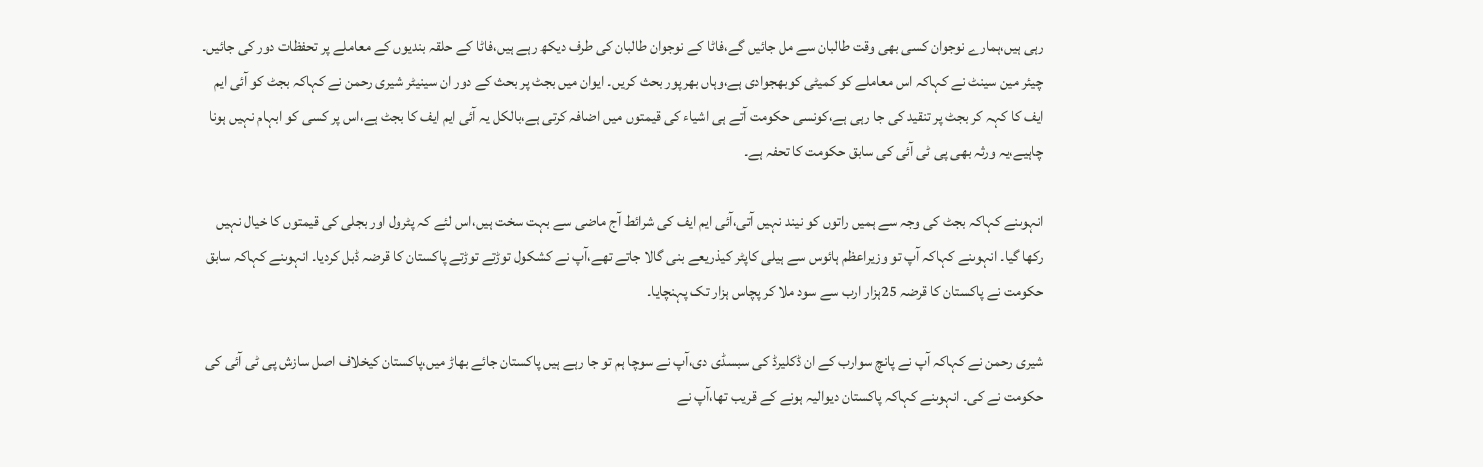رہی ہیں،ہمارے نوجوان کسی بھی وقت طالبان سے مل جائیں گے،فاٹا کے نوجوان طالبان کی طرف دیکھ رہے ہیں،فاٹا کے حلقہ بندیوں کے معاملے پر تحفظات دور کی جائیں۔ چیئر مین سینٹ نے کہاکہ اس معاملے کو کمیٹی کوبھجوادی ہے،وہاں بھرپور بحث کریں۔ ایوان میں بجٹ پر بحث کے دور ان سینیٹر شیری رحمن نے کہاکہ بجٹ کو آئی ایم ایف کا کہہ کر بجٹ پر تنقید کی جا رہی ہے،کونسی حکومت آتے ہی اشیاء کی قیمتوں میں اضافہ کرتی ہے،بالکل یہ آئی ایم ایف کا بجٹ ہے،اس پر کسی کو ابہام نہیں ہونا چاہیے،یہ ورثہ بھی پی ٹی آئی کی سابق حکومت کا تحفہ ہے۔

انہوںنے کہاکہ بجٹ کی وجہ سے ہمیں راتوں کو نیند نہیں آتی،آئی ایم ایف کی شرائط آج ماضی سے بہت سخت ہیں،اس لئے کہ پٹرول اور بجلی کی قیمتوں کا خیال نہیں رکھا گیا۔ انہوںنے کہاکہ آپ تو وزیراعظم ہائوس سے ہیلی کاپٹر کیذریعے بنی گالا جاتے تھے،آپ نے کشکول توڑتے توڑتے پاکستان کا قرضہ ڈبل کردیا۔ انہوںنے کہاکہ سابق حکومت نے پاکستان کا قرضہ 25ہزار ارب سے سود ملا کر پچاس ہزار تک پہنچایا۔

شیری رحمن نے کہاکہ آپ نے پانچ سوارب کے ان ڈکلیرڈ کی سبسڈی دی،آپ نے سوچا ہم تو جا رہے ہیں پاکستان جائے بھاڑ میں،پاکستان کیخلاف اصل سازش پی ٹی آئی کی حکومت نے کی۔ انہوںنے کہاکہ پاکستان دیوالیہ ہونے کے قریب تھا،آپ نے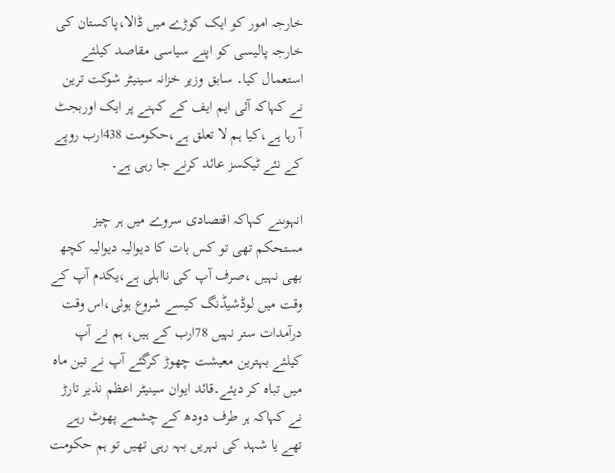خارجہ امور کو ایک کوڑے میں ڈالا،پاکستان کی خارجہ پالیسی کو اپنے سیاسی مقاصد کیلئے استعمال کیا۔ سابق وزیر خزانہ سینیٹر شوکت ترین نے کہاکہ آئی ایم ایف کے کہنے پر ایک اوربجٹ آ رہا ہے،کیا ہم لا تعلق ہے،حکومت 438ارب روپے کے نئے ٹیکسز عائد کرنے جا رہی ہے۔

انہوںنے کہاکہ اقتصادی سروے میں ہر چیز مستحکم تھی تو کس بات کا دیوالیہ دیوالیہ کچھ بھی نہیں ،صرف آپ کی نااہلی ہے،یکدم آپ کے وقت میں لوڈشیڈنگ کیسے شروع ہوئی،اس وقت درآمدات ستر نہیں 78ارب کے ہیں، ہم نے آپ کیلئے بہترین معیشت چھوڑ کرگئے آپ نے تین ماہ میں تباہ کر دیئے۔قائد ایوان سینیٹر اعظم نذیر تارڑ نے کہاکہ ہر طرف دودھ کے چشمے پھوٹ رہے تھے یا شہد کی نہریں بہہ رہی تھیں تو ہم حکومت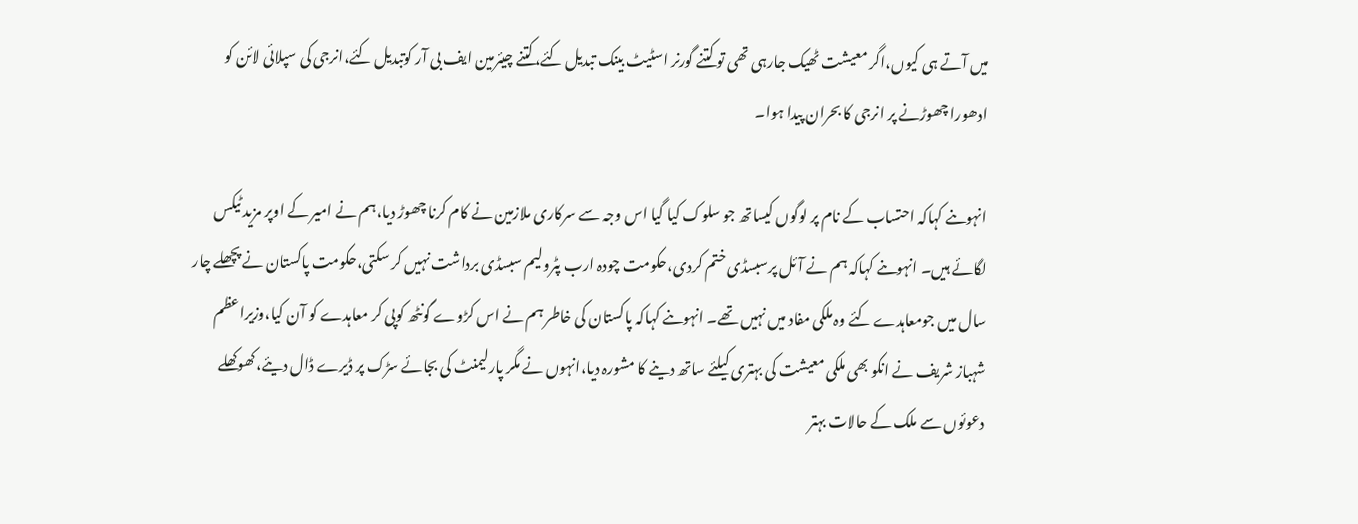میں آتے ہی کیوں،اگر معیشت ٹھیک جارہی تھی تو کتنے گورنر اسٹیٹ بینک تبدیل کئے،کتنے چیئرمین ایف بی آر کوتبدیل کئے،انرجی کی سپلائی لائن کو ادھورا چھوڑنے پر انرجی کا بحران پیدا ہوا۔

انہوںنے کہاکہ احتساب کے نام پر لوگوں کیساتھ جو سلوک کیا گیا اس وجہ سے سرکاری ملازمین نے کام کرنا چھوڑ دیا،ہم نے امیر کے اوپر مزید ٹیکس لگائے ہیں۔ انہوںنے کہاکہ ہم نے آئل پرسبسڈی ختم کردی،حکومت چودہ ارب پٹرولیم سبسڈی برداشت نہیں کر سکتی،حکومت پاکستان نے پچھلے چار سال میں جومعاہدے کئے وہ ملکی مفاد میں نہیں تھے۔ انہوںنے کہاکہ پاکستان کی خاطر ہم نے اس کڑوے گونٹھ کوپی کر معاہدے کو آن کیا،وزیراعظم شہباز شریف نے انکو بھی ملکی معیشت کی بہتری کیلئے ساتھ دینے کا مشورہ دیا،انہوں نے مگر پارلیمنٹ کی بجائے سڑک پر ڈیرے ڈال دیئے،کھوکھلے دعوئوں سے ملک کے حالات بہتر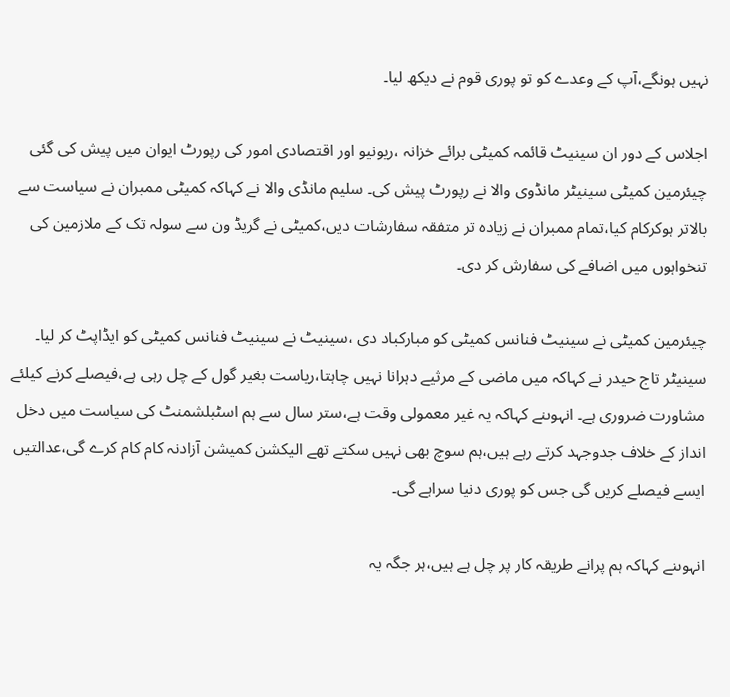نہیں ہونگے،آپ کے وعدے کو تو پوری قوم نے دیکھ لیا۔

اجلاس کے دور ان سینیٹ قائمہ کمیٹی برائے خزانہ ،ریونیو اور اقتصادی امور کی رپورٹ ایوان میں پیش کی گئی چیئرمین کمیٹی سینیٹر مانڈوی والا نے رپورٹ پیش کی۔ سلیم مانڈی والا نے کہاکہ کمیٹی ممبران نے سیاست سے بالاتر ہوکرکام کیا،تمام ممبران نے زیادہ تر متفقہ سفارشات دیں،کمیٹی نے گریڈ ون سے سولہ تک کے ملازمین کی تنخواہوں میں اضافے کی سفارش کر دی۔

چیئرمین کمیٹی نے سینیٹ فنانس کمیٹی کو مبارکباد دی ،سینیٹ نے سینیٹ فنانس کمیٹی کو ایڈاپٹ کر لیا۔ سینیٹر تاج حیدر نے کہاکہ میں ماضی کے مرثیے دہرانا نہیں چاہتا،ریاست بغیر گول کے چل رہی ہے،فیصلے کرنے کیلئے مشاورت ضروری ہے۔ انہوںنے کہاکہ یہ غیر معمولی وقت ہے،ستر سال سے ہم اسٹبلشمنٹ کی سیاست میں دخل انداز کے خلاف جدوجہد کرتے رہے ہیں،ہم سوچ بھی نہیں سکتے تھے الیکشن کمیشن آزادنہ کام کام کرے گی،عدالتیں ایسے فیصلے کریں گی جس کو پوری دنیا سراہے گی۔

انہوںنے کہاکہ ہم پرانے طریقہ کار پر چل ہے ہیں،ہر جگہ یہ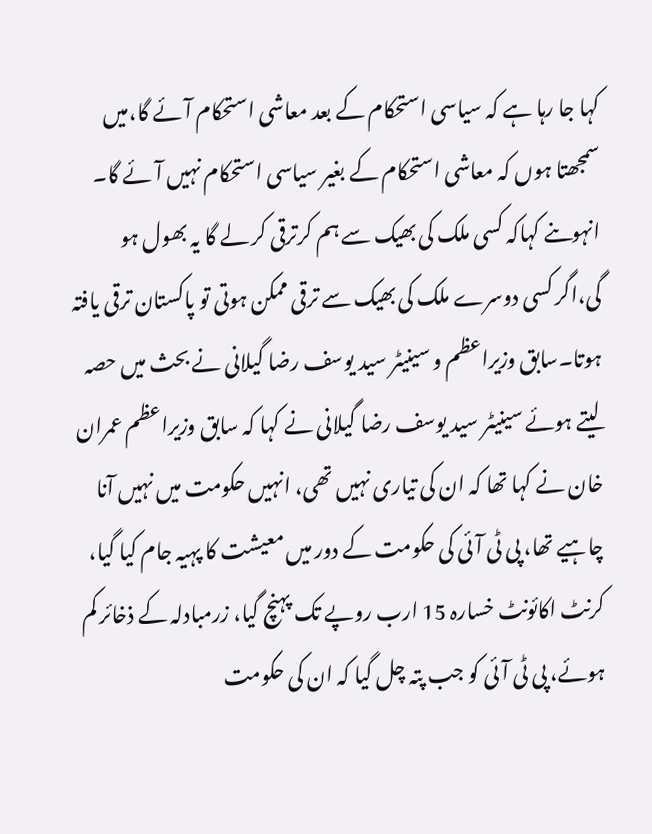کہا جا رہا ہے کہ سیاسی استحکام کے بعد معاشی استحکام آئے گا،میں سمجھتا ہوں کہ معاشی استحکام کے بغیر سیاسی استحکام نہیں آئے گا۔ انہوںنے کہاکہ کسی ملک کی بھیک سے ہم کرترقی کر لے گا یہ بھول ہو گی،اگر کسی دوسرے ملک کی بھیک سے ترقی ممکن ہوتی تو پاکستان ترقی یافتہ ہوتا۔سابق وزیراعظم و سینیٹر سید یوسف رضا گیلانی نے بحث میں حصہ لیتے ہوئے سینیٹر سید یوسف رضا گیلانی نے کہا کہ سابق وزیراعظم عمران خان نے کہا تھا کہ ان کی تیاری نہیں تھی، انہیں حکومت میں نہیں آنا چاہیے تھا، پی ٹی آئی کی حکومت کے دور میں معیشت کا پہیہ جام کیا گیا، کرنٹ اکائونٹ خسارہ 15 ارب روپے تک پہنچ گیا، زرمبادلہ کے ذخائر کم ہوئے، پی ٹی آئی کو جب پتہ چل گیا کہ ان کی حکومت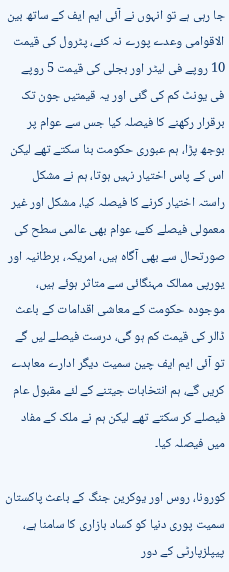جا رہی ہے تو انہوں نے آئی ایم ایف کے ساتھ بین الاقوامی وعدے پورے نہ کئے، پٹرول کی قیمت 10 روپے فی لیٹر اور بجلی کی قیمت 5 روپے فی یونٹ کم کی گئی اور یہ قیمتیں جون تک برقرار رکھنے کا فیصلہ کیا جس سے عوام پر بوجھ پڑا، ہم عبوری حکومت بنا سکتے تھے لیکن اس کے پاس اختیار نہیں ہوتا، ہم نے مشکل راستہ اختیار کرنے کا فیصلہ کیا، مشکل اور غیر معمولی فیصلے کئے، عوام بھی عالمی سطح کی صورتحال سے بھی آگاہ ہیں، امریکہ، برطانیہ اور یورپی ممالک مہنگائی سے متاثر ہوئے ہیں، موجودہ حکومت کے معاشی اقدامات کے باعث ڈالر کی قیمت کم ہو گی، درست فیصلے لیں گے تو آئی ایم ایف چین سمیت دیگر ادارے معاہدے کریں گے، ہم انتخابات جیتنے کے لئے مقبول عام فیصلے کر سکتے تھے لیکن ہم نے ملک کے مفاد میں فیصلہ کیا۔

کورونا، روس اور یوکرین جنگ کے باعث پاکستان سمیت پوری دنیا کو کساد بازاری کا سامنا ہے، پیپلزپارٹی کے دور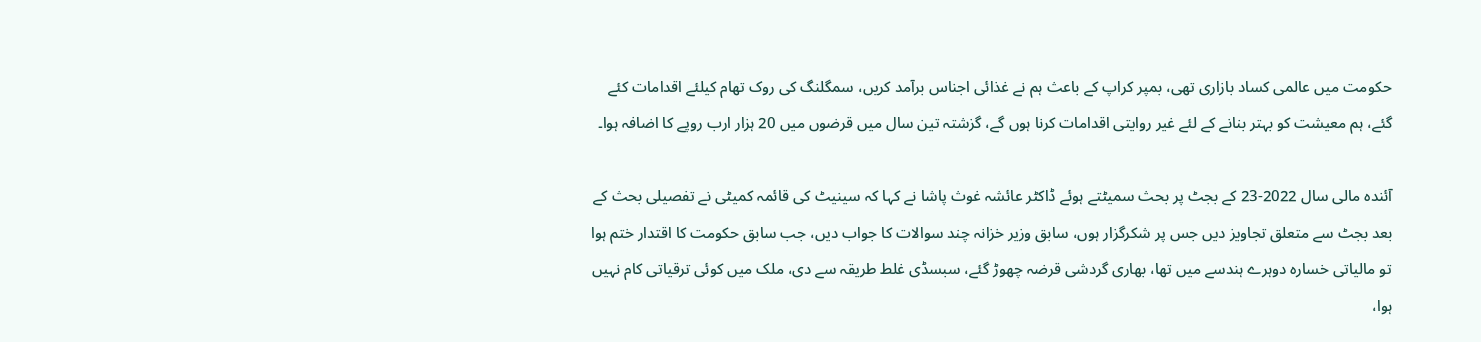حکومت میں عالمی کساد بازاری تھی، بمپر کراپ کے باعث ہم نے غذائی اجناس برآمد کریں، سمگلنگ کی روک تھام کیلئے اقدامات کئے گئے، ہم معیشت کو بہتر بنانے کے لئے غیر روایتی اقدامات کرنا ہوں گے، گزشتہ تین سال میں قرضوں میں 20 ہزار ارب روپے کا اضافہ ہوا۔

آئندہ مالی سال 2022-23 کے بجٹ پر بحث سمیٹتے ہوئے ڈاکٹر عائشہ غوث پاشا نے کہا کہ سینیٹ کی قائمہ کمیٹی نے تفصیلی بحث کے بعد بجٹ سے متعلق تجاویز دیں جس پر شکرگزار ہوں، سابق وزیر خزانہ چند سوالات کا جواب دیں، جب سابق حکومت کا اقتدار ختم ہوا تو مالیاتی خسارہ دوہرے ہندسے میں تھا، بھاری گردشی قرضہ چھوڑ گئے، سبسڈی غلط طریقہ سے دی، ملک میں کوئی ترقیاتی کام نہیں ہوا،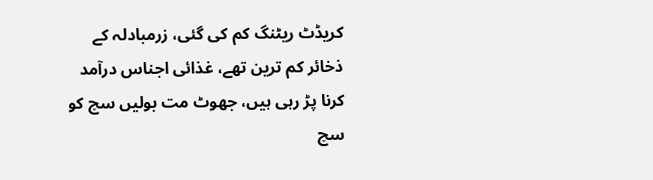کریڈٹ ریٹنگ کم کی گئی، زرمبادلہ کے ذخائر کم ترین تھے، غذائی اجناس درآمد کرنا پڑ رہی ہیں، جھوٹ مت بولیں سچ کو سچ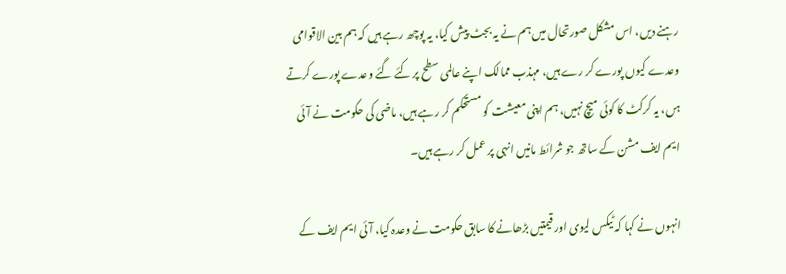رہنے دیں، اس مشکل صورتحال میں ہم نے یہ بجٹ پیش کیا، یہ پوچھ رہے ہیں کہ ہم بین الاقوامی وعدے کیوں پورے کر رے ہیں، مہذب ممالک اپنے عالمی سطح پر کئے گئے وعدے پورے کرتے ہں، یہ کرکٹ کا کوئی میچ نہیں، ہم اپنی معیشت کو مستحکم کر رہے ہیں، ماضی کی حکومت نے آئی ایم ایف مشن کے ساتھ جو شرائط مانیں انہی پر عمل کر رہے ہیں۔

انہوں نے کہا کہ ٹیکس لیوی اور قیمتیں بڑھانے کا سابق حکومت نے وعدہ کیا، آئی ایم ایف کے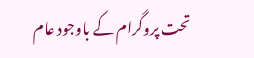تحت پروگرام کے باوجود عام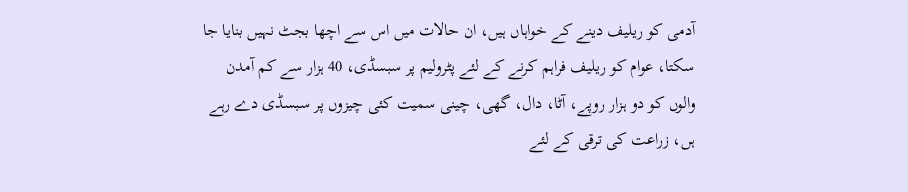آدمی کو ریلیف دینے کے خواہاں ہیں، ان حالات میں اس سے اچھا بجٹ نہیں بنایا جا سکتا، عوام کو ریلیف فراہم کرنے کے لئے پٹرولیم پر سبسڈی، 40 ہزار سے کم آمدن والوں کو دو ہزار روپے، آٹا، دال، گھی، چینی سمیت کئی چیزوں پر سبسڈی دے رہے ہں، زراعت کی ترقی کے لئے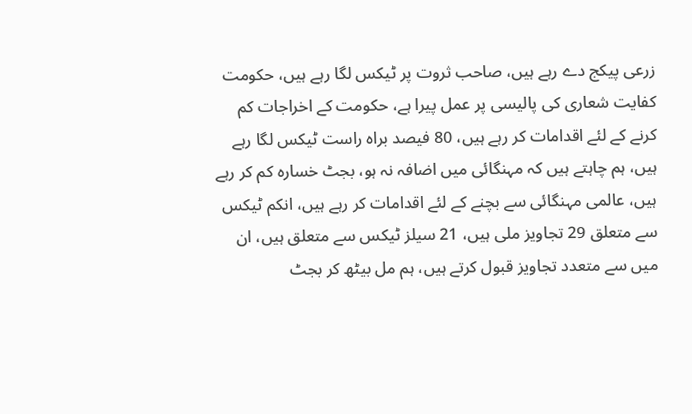زرعی پیکج دے رہے ہیں، صاحب ثروت پر ٹیکس لگا رہے ہیں، حکومت کفایت شعاری کی پالیسی پر عمل پیرا ہے، حکومت کے اخراجات کم کرنے کے لئے اقدامات کر رہے ہیں، 80 فیصد براہ راست ٹیکس لگا رہے ہیں، ہم چاہتے ہیں کہ مہنگائی میں اضافہ نہ ہو، بجٹ خسارہ کم کر رہے ہیں، عالمی مہنگائی سے بچنے کے لئے اقدامات کر رہے ہیں، انکم ٹیکس سے متعلق 29 تجاویز ملی ہیں، 21 سیلز ٹیکس سے متعلق ہیں، ان میں سے متعدد تجاویز قبول کرتے ہیں، ہم مل بیٹھ کر بجٹ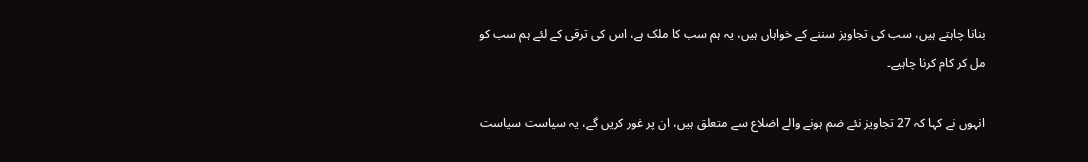بنانا چاہتے ہیں، سب کی تجاویز سننے کے خواہاں ہیں، یہ ہم سب کا ملک ہے، اس کی ترقی کے لئے ہم سب کو مل کر کام کرنا چاہیے۔

انہوں نے کہا کہ 27 تجاویز نئے ضم ہونے والے اضلاع سے متعلق ہیں، ان پر غور کریں گے، یہ سیاست سیاست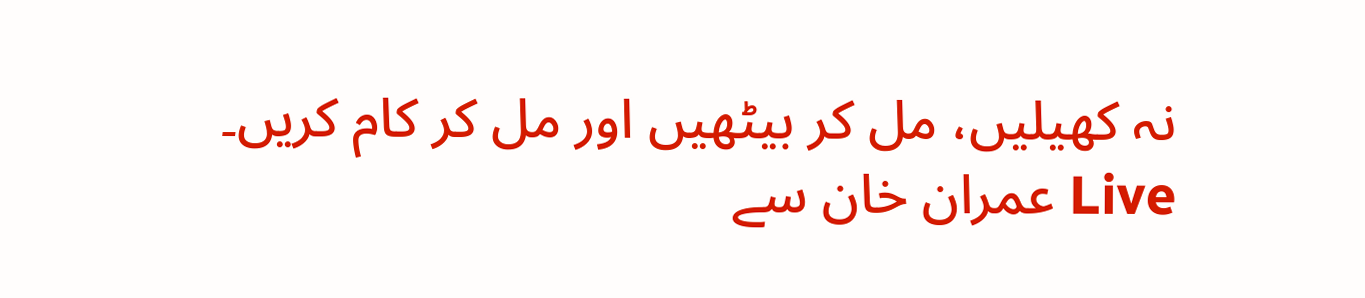نہ کھیلیں، مل کر بیٹھیں اور مل کر کام کریں۔
Live عمران خان سے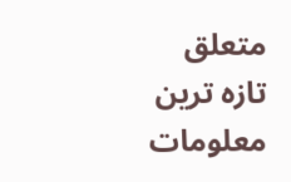متعلق تازہ ترین معلومات